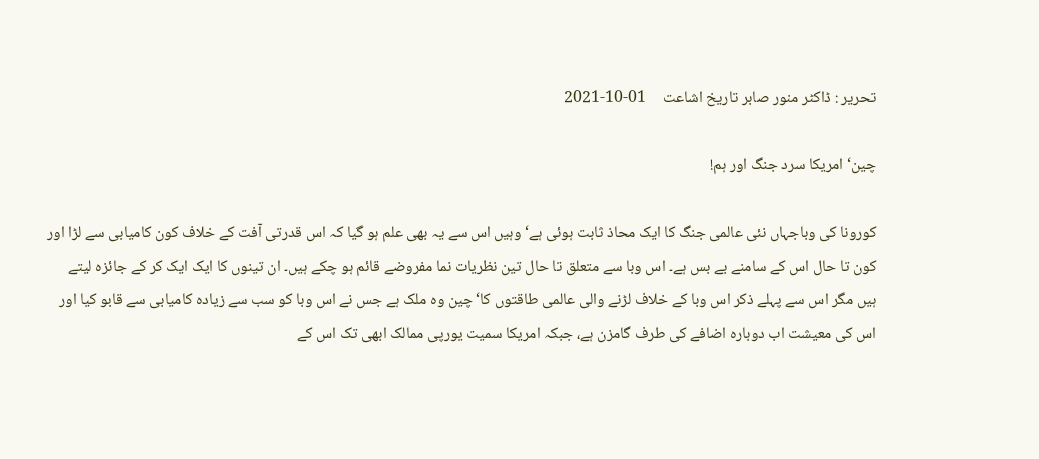تحریر : ڈاکٹر منور صابر تاریخ اشاعت     01-10-2021

چین‘ امریکا سرد جنگ اور ہم!

کورونا کی وباجہاں نئی عالمی جنگ کا ایک محاذ ثابت ہوئی ہے‘ وہیں اس سے یہ بھی علم ہو گیا کہ اس قدرتی آفت کے خلاف کون کامیابی سے لڑا اور کون تا حال اس کے سامنے بے بس ہے۔ اس وبا سے متعلق تا حال تین نظریات نما مفروضے قائم ہو چکے ہیں۔ ان تینوں کا ایک ایک کر کے جائزہ لیتے ہیں مگر اس سے پہلے ذکر اس وبا کے خلاف لڑنے والی عالمی طاقتوں کا‘ چین وہ ملک ہے جس نے اس وبا کو سب سے زیادہ کامیابی سے قابو کیا اور اس کی معیشت اب دوبارہ اضافے کی طرف گامزن ہے، جبکہ امریکا سمیت یورپی ممالک ابھی تک اس کے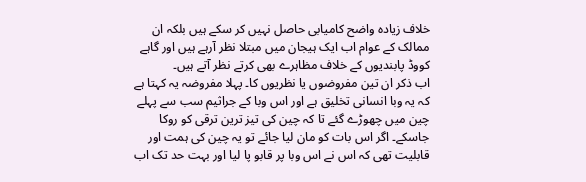خلاف زیادہ واضح کامیابی حاصل نہیں کر سکے ہیں بلکہ ان ممالک کے عوام اب ایک ہیجان میں مبتلا نظر آرہے ہیں اور گاہے کووڈ پابندیوں کے خلاف مظاہرے بھی کرتے نظر آتے ہیں۔
اب ذکر ان تین مفروضوں یا نظریوں کا۔ پہلا مفروضہ یہ کہتا ہے کہ یہ وبا انسانی تخلیق ہے اور اس وبا کے جراثیم سب سے پہلے چین میں چھوڑے گئے تا کہ چین کی تیز ترین ترقی کو روکا جاسکے۔ اگر اس بات کو مان لیا جائے تو یہ چین کی ہمت اور قابلیت تھی کہ اس نے اس وبا پر قابو پا لیا اور بہت حد تک اب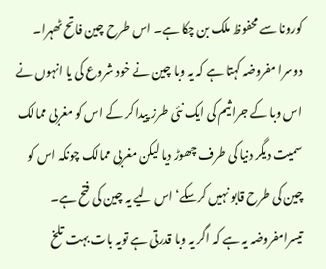کورونا سے محفوظ ملک بن چکا ہے۔ اس طرح چین فاتح ٹھہرا۔ دوسرا مفروضہ کہتا ہے کہ یہ وبا چین نے خود شروع کی یا انہوں نے اس وبا کے جراثیم کی ایک نئی طرز پیدا کر کے اس کو مغربی ممالک سمیت دیگر دنیا کی طرف چھوڑ دیا لیکن مغربی ممالک چونکہ اس کو چین کی طرح قابو نہیں کرسکے‘ اس لیے یہ چین کی فتح ہے۔ تیسرامفروضہ یہ ہے کہ اگر یہ وبا قدرتی ہے تویہ بات بہت تلخ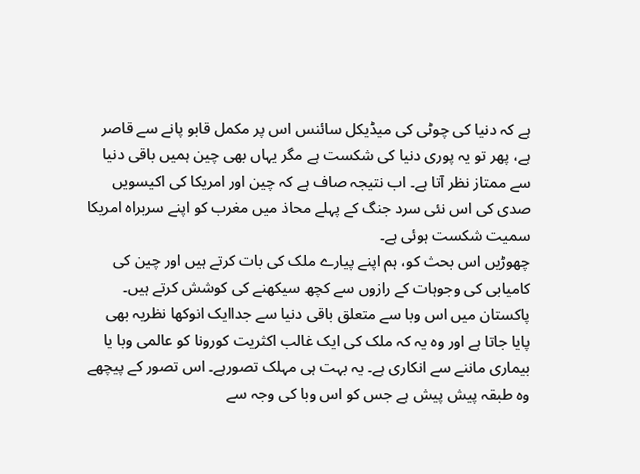ہے کہ دنیا کی چوٹی کی میڈیکل سائنس اس پر مکمل قابو پانے سے قاصر ہے، پھر تو یہ پوری دنیا کی شکست ہے مگر یہاں بھی چین ہمیں باقی دنیا سے ممتاز نظر آتا ہے۔ اب نتیجہ صاف ہے کہ چین اور امریکا کی اکیسویں صدی کی اس نئی سرد جنگ کے پہلے محاذ میں مغرب کو اپنے سربراہ امریکا سمیت شکست ہوئی ہے۔
چھوڑیں اس بحث کو، ہم اپنے پیارے ملک کی بات کرتے ہیں اور چین کی کامیابی کی وجوہات کے رازوں سے کچھ سیکھنے کی کوشش کرتے ہیں۔ پاکستان میں اس وبا سے متعلق باقی دنیا سے جداایک انوکھا نظریہ بھی پایا جاتا ہے اور وہ یہ کہ ملک کی ایک غالب اکثریت کورونا کو عالمی وبا یا بیماری ماننے سے انکاری ہے۔ یہ بہت ہی مہلک تصورہے۔ اس تصور کے پیچھے وہ طبقہ پیش پیش ہے جس کو اس وبا کی وجہ سے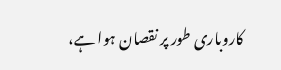کاروباری طور پر نقصان ہوا ہے،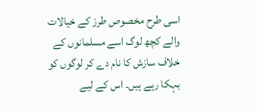اسی طرح مخصوص طرز کے خیالات والے کچھ لوگ اسے مسلمانوں کے خلاف سازش کا نام دے کر لوگوں کو بہکا رہے ہیں۔ اس کے لیے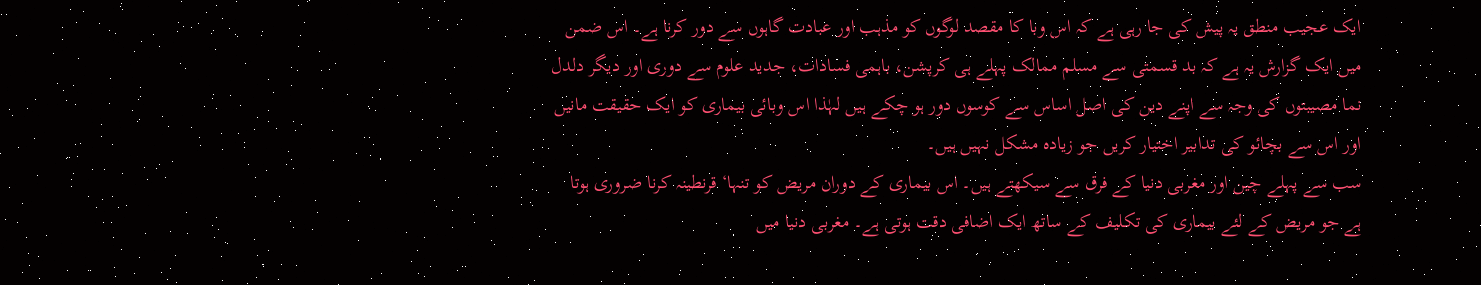ایک عجیب منطق یہ پیش کی جا رہی ہے کہ اس وبا کا مقصد لوگوں کو مذہب اور عبادت گاہوں سے دور کرنا ہے۔ اس ضمن میں ایک گزارش یہ ہے کہ بد قسمتی سے مسلم ممالک پہلے ہی کرپشن، باہمی فسادات، جدید علوم سے دوری اور دیگر دلدل نما مصیبتوں کی وجہ سے اپنے دین کی اصل اساس سے کوسوں دور ہو چکے ہیں لہٰذا اس وبائی بیماری کو ایک حقیقت مانیں اور اس سے بچائو کی تدابیر اختیار کریں جو زیادہ مشکل نہیں ہیں۔
سب سے پہلے چین اور مغربی دنیا کے فرق سے سیکھتے ہیں۔ اس بیماری کے دوران مریض کو تنہا‘ قرنطینہ کرنا ضروری ہوتا ہے جو مریض کے لئے بیماری کی تکلیف کے ساتھ ایک اضافی دقت ہوتی ہے۔ مغربی دنیا میں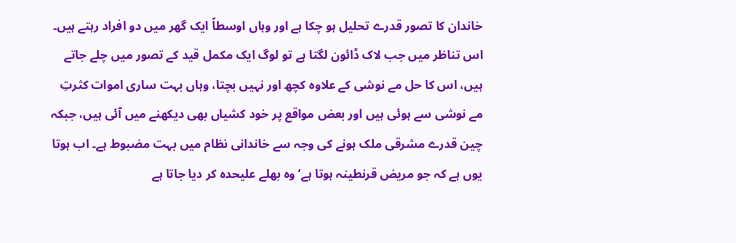خاندان کا تصور قدرے تحلیل ہو چکا ہے اور وہاں اوسطاً ایک گھر میں دو افراد رہتے ہیں۔ اس تناظر میں جب لاک ڈائون لگتا ہے تو لوگ ایک مکمل قید کے تصور میں چلے جاتے ہیں، اس کا حل مے نوشی کے علاوہ کچھ اور نہیں بچتا، وہاں بہت ساری اموات کثرتِ مے نوشی سے ہوئی ہیں اور بعض مواقع پر خود کشیاں بھی دیکھنے میں آئی ہیں، جبکہ چین قدرے مشرقی ملک ہونے کی وجہ سے خاندانی نظام میں بہت مضبوط ہے۔ اب ہوتا یوں ہے کہ جو مریض قرنطینہ ہوتا ہے‘ وہ بھلے علیحدہ کر دیا جاتا ہے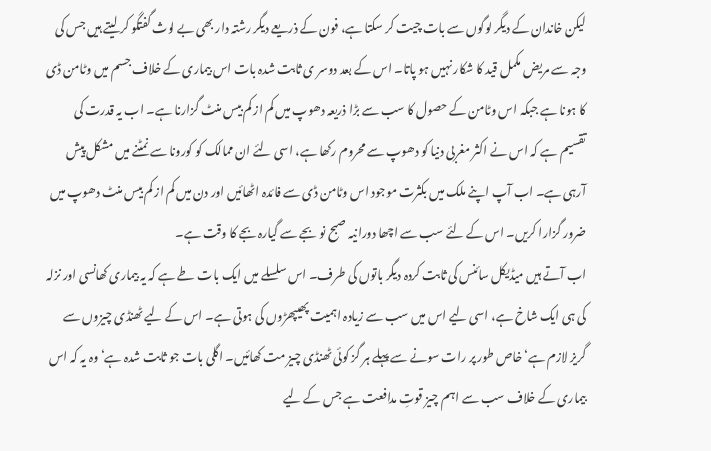لیکن خاندان کے دیگر لوگوں سے بات چیت کر سکتا ہے، فون کے ذریعے دیگر رشتہ دار بھی بے لوث گفتگو کر لیتے ہیں جس کی وجہ سے مریض مکمل قید کا شکار نہیں ہو پاتا۔ اس کے بعد دوسر ی ثابت شدہ بات اس بیماری کے خلاف جسم میں وٹامن ڈی کا ہونا ہے جبکہ اس وٹامن کے حصول کا سب سے بڑا ذریعہ دھوپ میں کم از کم بیس منٹ گزارنا ہے۔ اب یہ قدرت کی تقسیم ہے کہ اس نے اکثر مغربی دنیا کو دھوپ سے محروم رکھا ہے، اسی لئے ان ممالک کو کورونا سے نمٹنے میں مشکل پیش آرہی ہے۔ اب آپ اپنے ملک میں بکثرت موجود اس وٹامن ڈی سے فائدہ اٹھائیں اور دن میں کم از کم بیس منٹ دھوپ میں ضرور گزارا کریں۔ اس کے لئے سب سے اچھا دورانیہ صبح نو بجے سے گیارہ بجے کا وقت ہے۔
اب آتے ہیں میڈیکل سائنس کی ثابت کردہ دیگر باتوں کی طرف۔ اس سلسلے میں ایک بات طے ہے کہ یہ بیماری کھانسی اور نزلہ کی ہی ایک شاخ ہے، اسی لیے اس میں سب سے زیادہ اہمیت پھیپھڑوں کی ہوتی ہے۔ اس کے لیے ٹھنڈی چیزوں سے گریز لازم ہے‘ خاص طور پر رات سونے سے پہلے ہر گز کوئی ٹھنڈی چیز مت کھائیں۔ اگلی بات جو ثابت شدہ ہے‘ وہ یہ کہ اس بیماری کے خلاف سب سے اہم چیز قوتِ مدافعت ہے جس کے لیے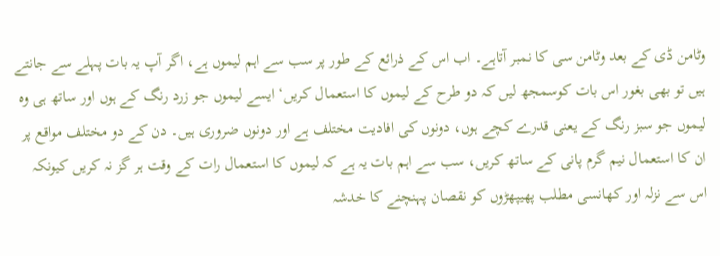وٹامن ڈی کے بعد وٹامن سی کا نمبر آتاہے۔ اب اس کے ذرائع کے طور پر سب سے اہم لیموں ہے، اگر آپ یہ بات پہلے سے جانتے ہیں تو بھی بغور اس بات کوسمجھ لیں کہ دو طرح کے لیموں کا استعمال کریں‘ ایسے لیموں جو زرد رنگ کے ہوں اور ساتھ ہی وہ لیموں جو سبز رنگ کے یعنی قدرے کچے ہوں، دونوں کی افادیت مختلف ہے اور دونوں ضروری ہیں۔ دن کے دو مختلف مواقع پر ان کا استعمال نیم گرم پانی کے ساتھ کریں، سب سے اہم بات یہ ہے کہ لیموں کا استعمال رات کے وقت ہر گز نہ کریں کیونکہ اس سے نزلہ اور کھانسی مطلب پھیپھڑوں کو نقصان پہنچنے کا خدشہ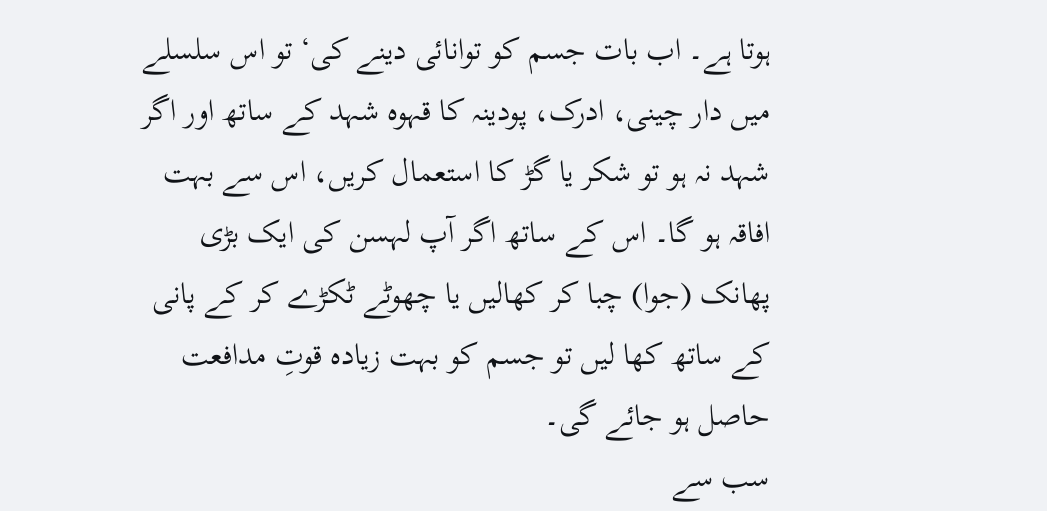ہوتا ہے۔ اب بات جسم کو توانائی دینے کی‘ تو اس سلسلے میں دار چینی، ادرک، پودینہ کا قہوہ شہد کے ساتھ اور اگر شہد نہ ہو تو شکر یا گڑ کا استعمال کریں، اس سے بہت افاقہ ہو گا۔ اس کے ساتھ اگر آپ لہسن کی ایک بڑی پھانک (جوا) چبا کر کھالیں یا چھوٹے ٹکڑے کر کے پانی کے ساتھ کھا لیں تو جسم کو بہت زیادہ قوتِ مدافعت حاصل ہو جائے گی۔
سب سے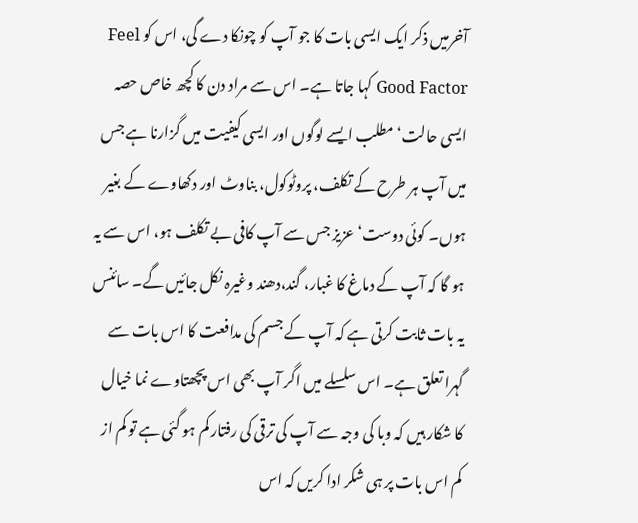آخرمیں ذکر ایک ایسی بات کا جو آپ کو چونکا دے گی، اس کو Feel Good Factor کہا جاتا ہے۔ اس سے مراد دن کا کچھ خاص حصہ ایسی حالت‘ مطلب ایسے لوگوں اور ایسی کیفیت میں گزارنا ہے جس میں آپ ہر طرح کے تکلف، پروٹوکول، بناوٹ اور دکھاوے کے بغیر ہوں۔ کوئی دوست‘ عزیز جس سے آپ کافی بے تکلف ہو، اس سے یہ ہو گا کہ آپ کے دماغ کا غبار، گند،دھند وغیرہ نکل جائیں گے۔ سائنس یہ بات ثابت کرتی ہے کہ آپ کے جسم کی مدافعت کا اس بات سے گہرا تعلق ہے۔ اس سلسلے میں اگر آپ بھی اس پچھتاوے نما خیال کا شکار ہیں کہ وبا کی وجہ سے آپ کی ترقی کی رفتار کم ہو گئی ہے تو کم از کم اس بات پر ہی شکر ادا کریں کہ اس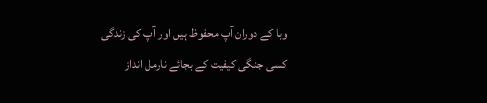وبا کے دوران آپ محفوظ ہیں اور آپ کی زندگی کسی جنگی کیفیت کے بجائے نارمل انداز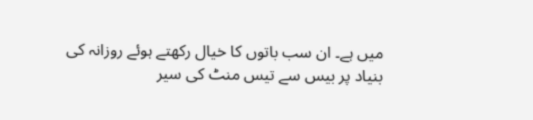میں ہے۔ ان سب باتوں کا خیال رکھتے ہوئے روزانہ کی بنیاد پر بیس سے تیس منٹ کی سیر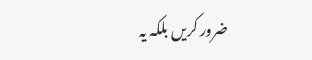ضرور کریں بلکہ یہ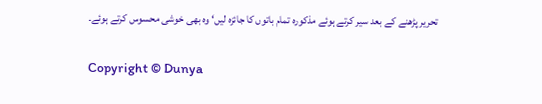تحریر پڑھنے کے بعد سیر کرتے ہوئے مذکورہ تمام باتوں کا جائزہ لیں‘ وہ بھی خوشی محسوس کرتے ہوئے۔

Copyright © Dunya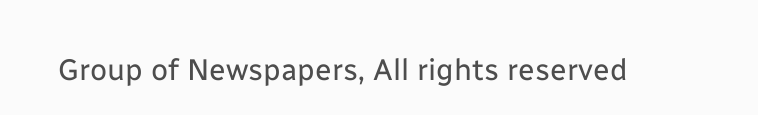Group of Newspapers, All rights reserved